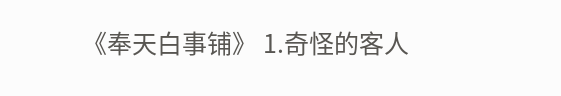《奉天白事铺》 1.奇怪的客人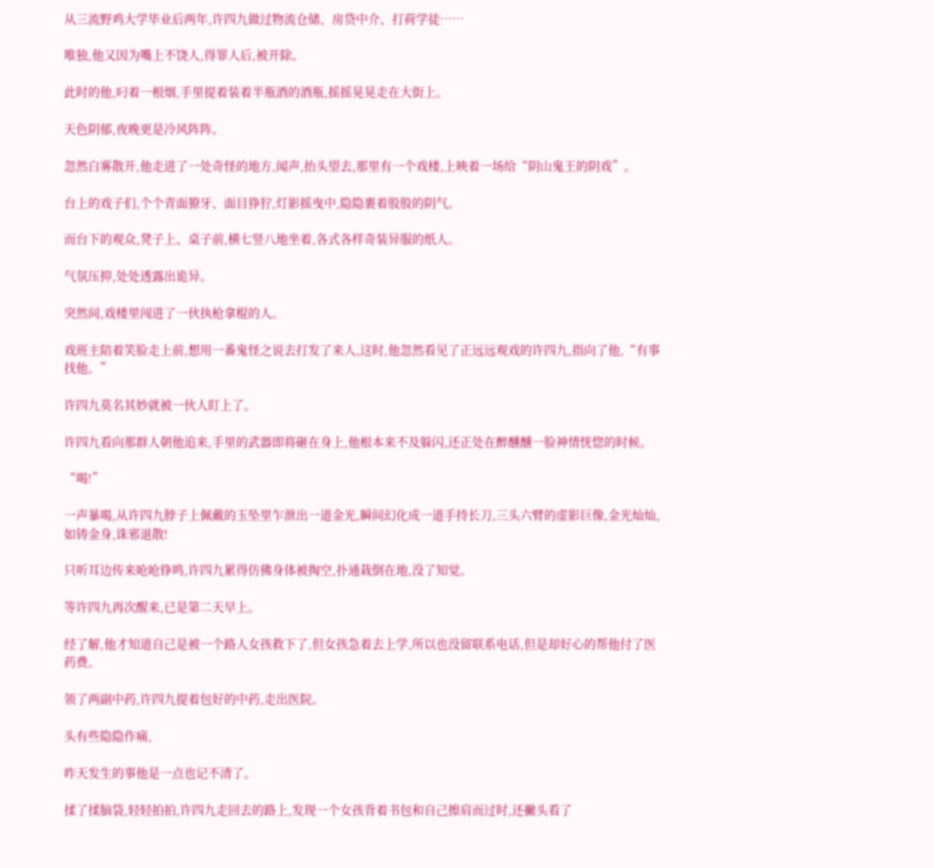从三流野鸡大学毕业后两年,许四九做过物流仓储、房贷中介、打荷学徒……

唯独,他又因为嘴上不饶人,得罪人后,被开除。

此时的他,叼着一根烟,手里提着装着半瓶酒的酒瓶,摇摇晃晃走在大街上。

天色阴郁,夜晚更是冷风阵阵。

忽然白雾散开,他走进了一处奇怪的地方,闻声,抬头望去,那里有一个戏楼,上映着一场给“阴山鬼王的阴戏”。

台上的戏子们,个个青面獠牙、面目狰狞,灯影摇曳中,隐隐裹着股股的阴气。

而台下的观众,凳子上、桌子前,横七竖八地坐着,各式各样奇装异服的纸人。

气氛压抑,处处透露出诡异。

突然间,戏楼里闯进了一伙执枪拿棍的人。

戏班主陪着笑脸走上前,想用一番鬼怪之说去打发了来人,这时,他忽然看见了正远远观戏的许四九,指向了他,“有事找他。”

许四九莫名其妙就被一伙人盯上了。

许四九看向那群人朝他追来,手里的武器即将砸在身上,他根本来不及躲闪,还正处在醉醺醺一脸神情恍惚的时候。

“喝!”

一声暴喝,从许四九脖子上佩戴的玉坠里乍泄出一道金光,瞬间幻化成一道手持长刀,三头六臂的虚影巨像,金光灿灿,如铸金身,诛邪退散!

只听耳边传来呛呛铮鸣,许四九累得仿佛身体被掏空,扑通栽倒在地,没了知觉。

等许四九再次醒来,已是第二天早上。

经了解,他才知道自己是被一个路人女孩救下了,但女孩急着去上学,所以也没留联系电话,但是却好心的帮他付了医药费。

领了两副中药,许四九提着包好的中药,走出医院。

头有些隐隐作痛,

昨天发生的事他是一点也记不清了。

揉了揉脑袋,轻轻拍拍,许四九走回去的路上,发现一个女孩背着书包和自己擦肩而过时,还撇头看了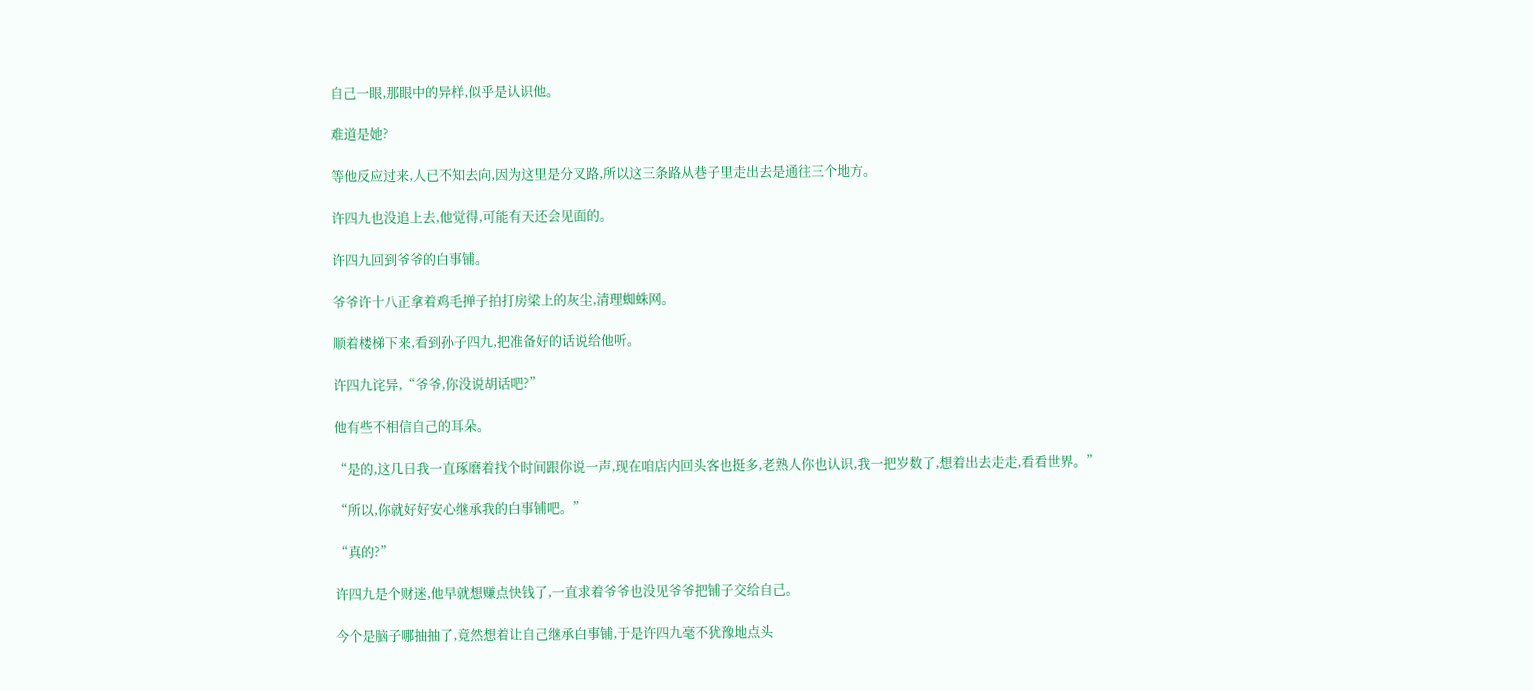自己一眼,那眼中的异样,似乎是认识他。

难道是她?

等他反应过来,人已不知去向,因为这里是分叉路,所以这三条路从巷子里走出去是通往三个地方。

许四九也没追上去,他觉得,可能有天还会见面的。

许四九回到爷爷的白事铺。

爷爷许十八正拿着鸡毛掸子拍打房梁上的灰尘,清理蜘蛛网。

顺着楼梯下来,看到孙子四九,把准备好的话说给他听。

许四九诧异,“爷爷,你没说胡话吧?”

他有些不相信自己的耳朵。

“是的,这几日我一直琢磨着找个时间跟你说一声,现在咱店内回头客也挺多,老熟人你也认识,我一把岁数了,想着出去走走,看看世界。”

“所以,你就好好安心继承我的白事铺吧。”

“真的?”

许四九是个财迷,他早就想赚点快钱了,一直求着爷爷也没见爷爷把铺子交给自己。

今个是脑子哪抽抽了,竟然想着让自己继承白事铺,于是许四九毫不犹豫地点头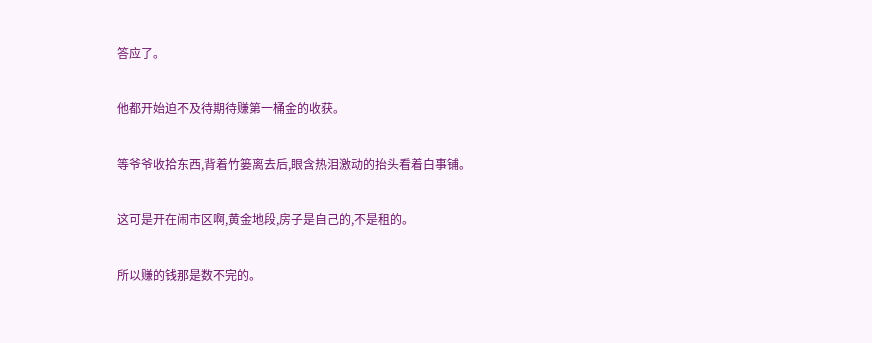答应了。

他都开始迫不及待期待赚第一桶金的收获。

等爷爷收拾东西,背着竹篓离去后,眼含热泪激动的抬头看着白事铺。

这可是开在闹市区啊,黄金地段,房子是自己的,不是租的。

所以赚的钱那是数不完的。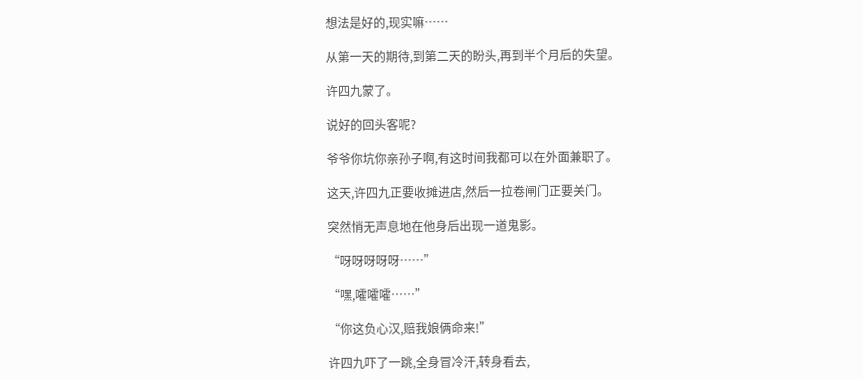想法是好的,现实嘛……

从第一天的期待,到第二天的盼头,再到半个月后的失望。

许四九蒙了。

说好的回头客呢?

爷爷你坑你亲孙子啊,有这时间我都可以在外面兼职了。

这天,许四九正要收摊进店,然后一拉卷闸门正要关门。

突然悄无声息地在他身后出现一道鬼影。

“呀呀呀呀呀……”

“嘿,嚯嚯嚯……”

“你这负心汉,赔我娘俩命来!”

许四九吓了一跳,全身冒冷汗,转身看去,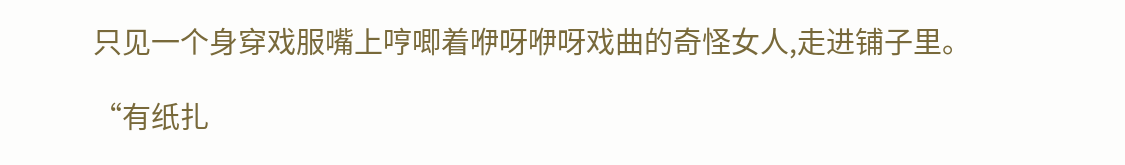只见一个身穿戏服嘴上哼唧着咿呀咿呀戏曲的奇怪女人,走进铺子里。

“有纸扎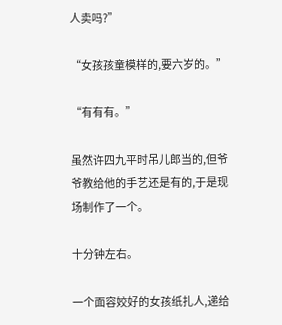人卖吗?”

“女孩孩童模样的,要六岁的。”

“有有有。”

虽然许四九平时吊儿郎当的,但爷爷教给他的手艺还是有的,于是现场制作了一个。

十分钟左右。

一个面容姣好的女孩纸扎人,递给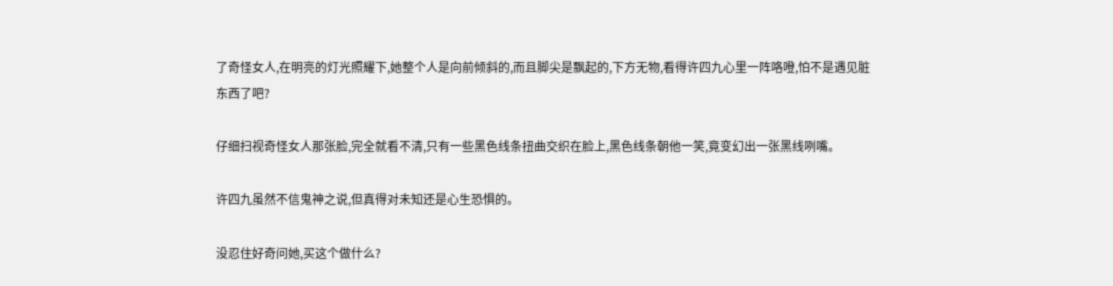了奇怪女人,在明亮的灯光照耀下,她整个人是向前倾斜的,而且脚尖是飘起的,下方无物,看得许四九心里一阵咯噔,怕不是遇见脏东西了吧?

仔细扫视奇怪女人那张脸,完全就看不清,只有一些黑色线条扭曲交织在脸上,黑色线条朝他一笑,竟变幻出一张黑线咧嘴。

许四九虽然不信鬼神之说,但真得对未知还是心生恐惧的。

没忍住好奇问她,买这个做什么?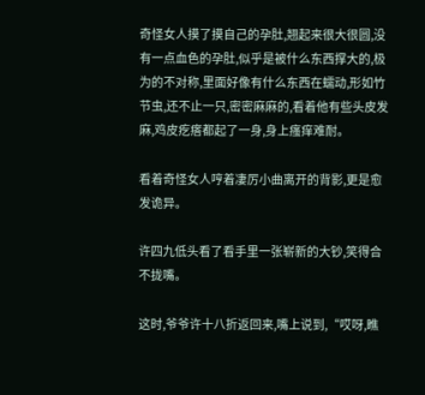奇怪女人摸了摸自己的孕肚,翘起来很大很圆,没有一点血色的孕肚,似乎是被什么东西撑大的,极为的不对称,里面好像有什么东西在蠕动,形如竹节虫,还不止一只,密密麻麻的,看着他有些头皮发麻,鸡皮疙瘩都起了一身,身上瘙痒难耐。

看着奇怪女人哼着凄厉小曲离开的背影,更是愈发诡异。

许四九低头看了看手里一张崭新的大钞,笑得合不拢嘴。

这时,爷爷许十八折返回来,嘴上说到,“哎呀,瞧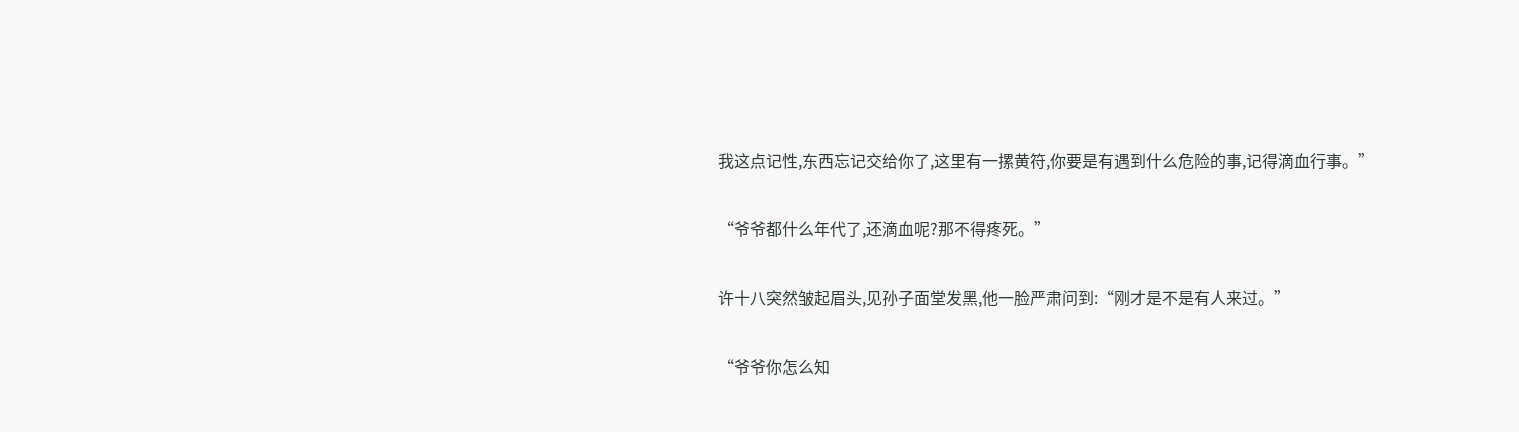我这点记性,东西忘记交给你了,这里有一摞黄符,你要是有遇到什么危险的事,记得滴血行事。”

“爷爷都什么年代了,还滴血呢?那不得疼死。”

许十八突然皱起眉头,见孙子面堂发黑,他一脸严肃问到:“刚才是不是有人来过。”

“爷爷你怎么知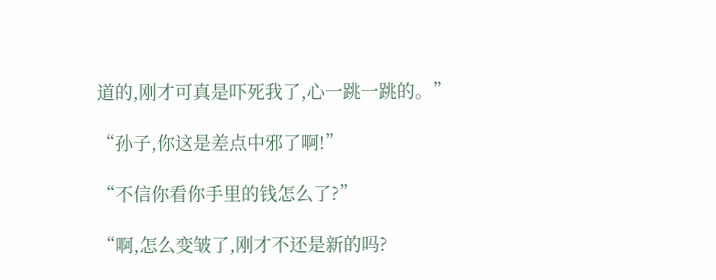道的,刚才可真是吓死我了,心一跳一跳的。”

“孙子,你这是差点中邪了啊!”

“不信你看你手里的钱怎么了?”

“啊,怎么变皱了,刚才不还是新的吗?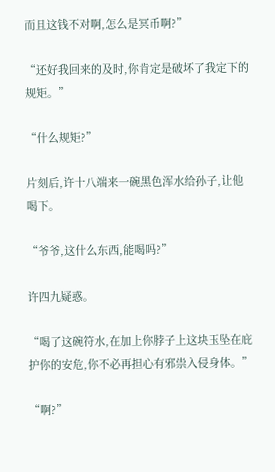而且这钱不对啊,怎么是冥币啊?”

“还好我回来的及时,你肯定是破坏了我定下的规矩。”

“什么规矩?”

片刻后,许十八端来一碗黑色浑水给孙子,让他喝下。

“爷爷,这什么东西,能喝吗?”

许四九疑惑。

“喝了这碗符水,在加上你脖子上这块玉坠在庇护你的安危,你不必再担心有邪祟入侵身体。”

“啊?”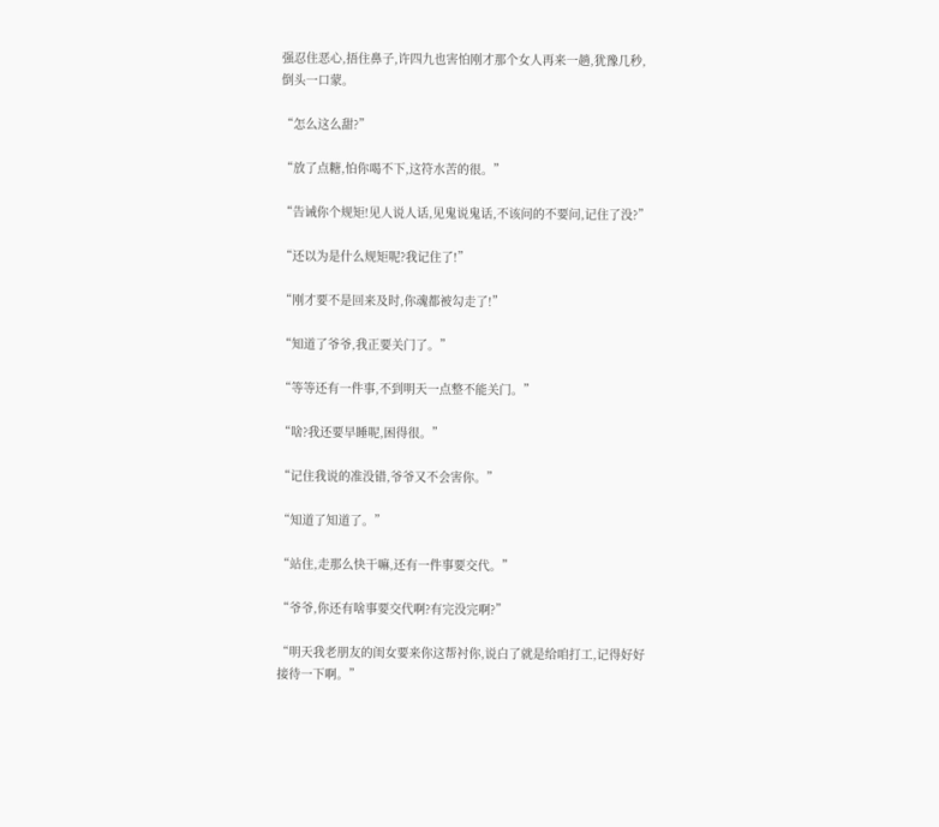强忍住恶心,捂住鼻子,许四九也害怕刚才那个女人再来一趟,犹豫几秒,倒头一口蒙。

“怎么这么甜?”

“放了点糖,怕你喝不下,这符水苦的很。”

“告诫你个规矩!见人说人话,见鬼说鬼话,不该问的不要问,记住了没?”

“还以为是什么规矩呢?我记住了!”

“刚才要不是回来及时,你魂都被勾走了!”

“知道了爷爷,我正要关门了。”

“等等还有一件事,不到明天一点整不能关门。”

“啥?我还要早睡呢,困得很。”

“记住我说的准没错,爷爷又不会害你。”

“知道了知道了。”

“站住,走那么快干嘛,还有一件事要交代。”

“爷爷,你还有啥事要交代啊?有完没完啊?”

“明天我老朋友的闺女要来你这帮衬你,说白了就是给咱打工,记得好好接待一下啊。”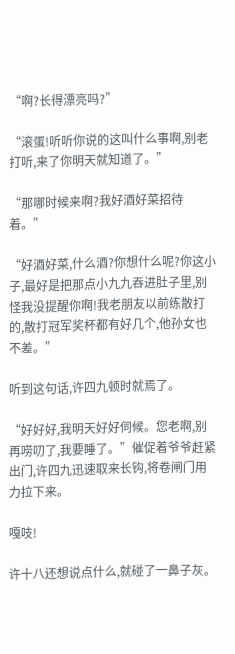“啊?长得漂亮吗?”

“滚蛋!听听你说的这叫什么事啊,别老打听,来了你明天就知道了。”

“那哪时候来啊?我好酒好菜招待着。”

“好酒好菜,什么酒?你想什么呢?你这小子,最好是把那点小九九吞进肚子里,别怪我没提醒你啊!我老朋友以前练散打的,散打冠军奖杯都有好几个,他孙女也不差。”

听到这句话,许四九顿时就焉了。

“好好好,我明天好好伺候。您老啊,别再唠叨了,我要睡了。”催促着爷爷赶紧出门,许四九迅速取来长钩,将卷闸门用力拉下来。

嘎吱!

许十八还想说点什么,就碰了一鼻子灰。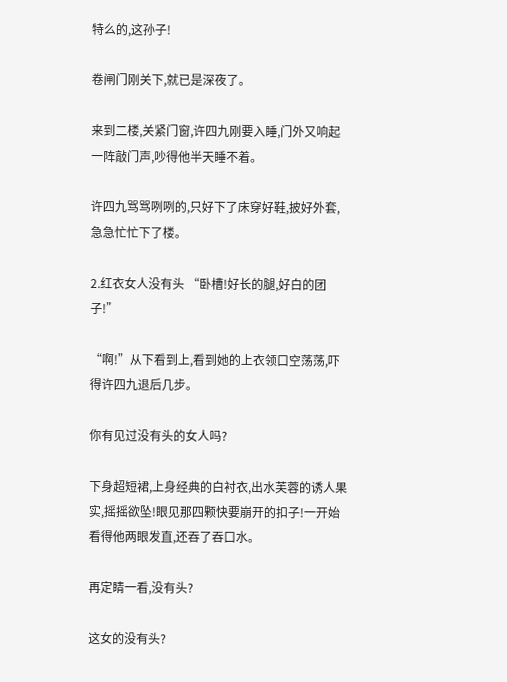特么的,这孙子!

卷闸门刚关下,就已是深夜了。

来到二楼,关紧门窗,许四九刚要入睡,门外又响起一阵敲门声,吵得他半天睡不着。

许四九骂骂咧咧的,只好下了床穿好鞋,披好外套,急急忙忙下了楼。

2.红衣女人没有头 “卧槽!好长的腿,好白的团子!”

“啊!”从下看到上,看到她的上衣领口空荡荡,吓得许四九退后几步。

你有见过没有头的女人吗?

下身超短裙,上身经典的白衬衣,出水芙蓉的诱人果实,摇摇欲坠!眼见那四颗快要崩开的扣子!一开始看得他两眼发直,还吞了吞口水。

再定睛一看,没有头?

这女的没有头?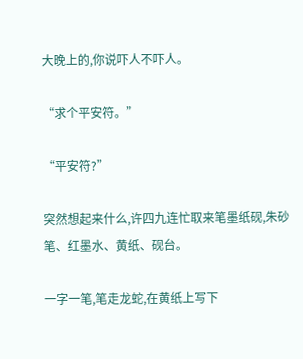大晚上的,你说吓人不吓人。

“求个平安符。”

“平安符?”

突然想起来什么,许四九连忙取来笔墨纸砚,朱砂笔、红墨水、黄纸、砚台。

一字一笔,笔走龙蛇,在黄纸上写下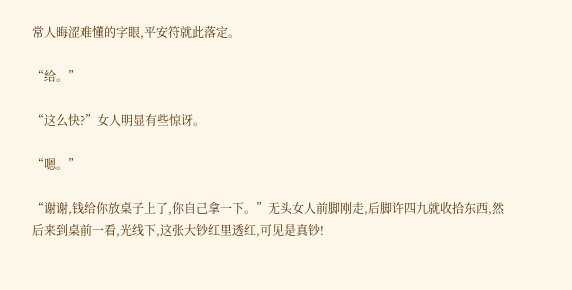常人晦涩难懂的字眼,平安符就此落定。

“给。”

“这么快?”女人明显有些惊讶。

“嗯。”

“谢谢,钱给你放桌子上了,你自己拿一下。”无头女人前脚刚走,后脚许四九就收拾东西,然后来到桌前一看,光线下,这张大钞红里透红,可见是真钞!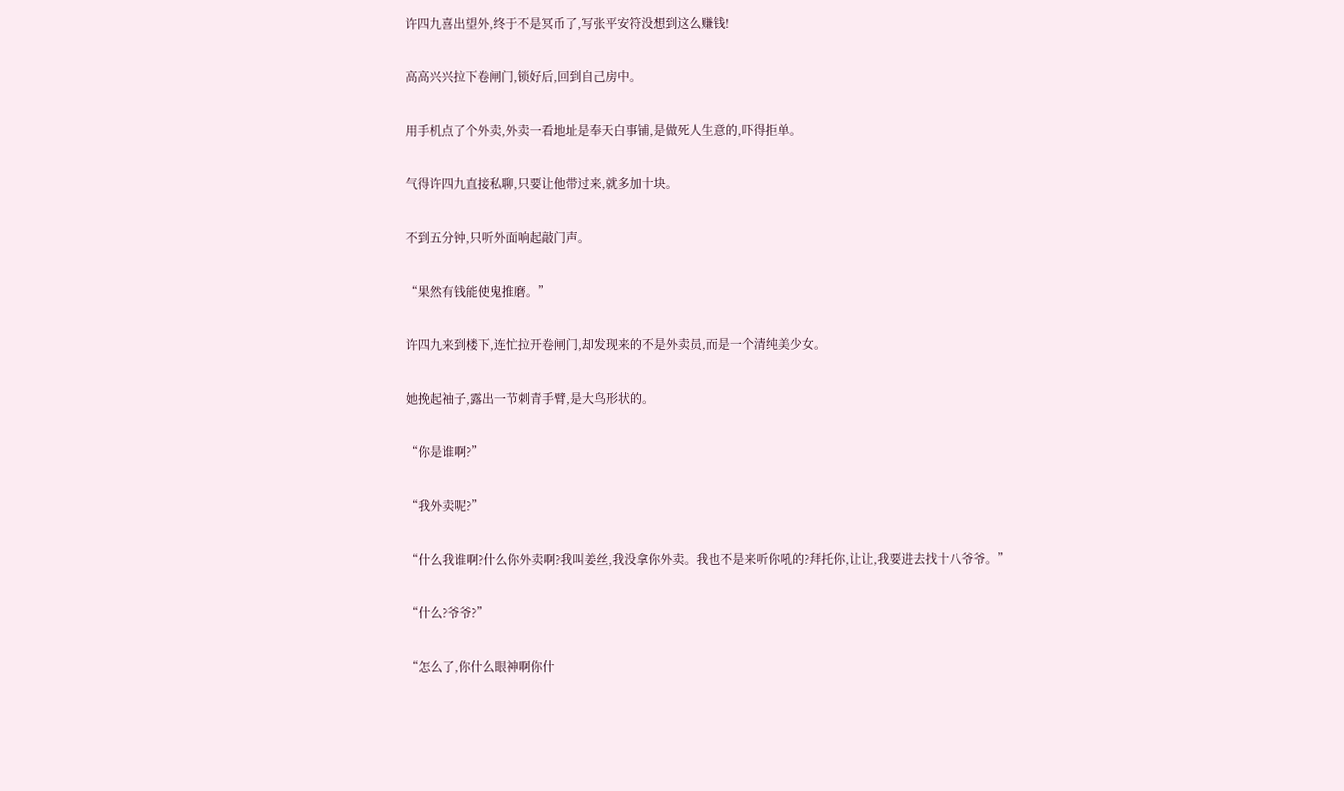许四九喜出望外,终于不是冥币了,写张平安符没想到这么赚钱!

高高兴兴拉下卷闸门,锁好后,回到自己房中。

用手机点了个外卖,外卖一看地址是奉天白事铺,是做死人生意的,吓得拒单。

气得许四九直接私聊,只要让他带过来,就多加十块。

不到五分钟,只听外面响起敲门声。

“果然有钱能使鬼推磨。”

许四九来到楼下,连忙拉开卷闸门,却发现来的不是外卖员,而是一个清纯美少女。

她挽起袖子,露出一节刺青手臂,是大鸟形状的。

“你是谁啊?”

“我外卖呢?”

“什么我谁啊?什么你外卖啊?我叫姜丝,我没拿你外卖。我也不是来听你吼的?拜托你,让让,我要进去找十八爷爷。”

“什么?爷爷?”

“怎么了,你什么眼神啊你什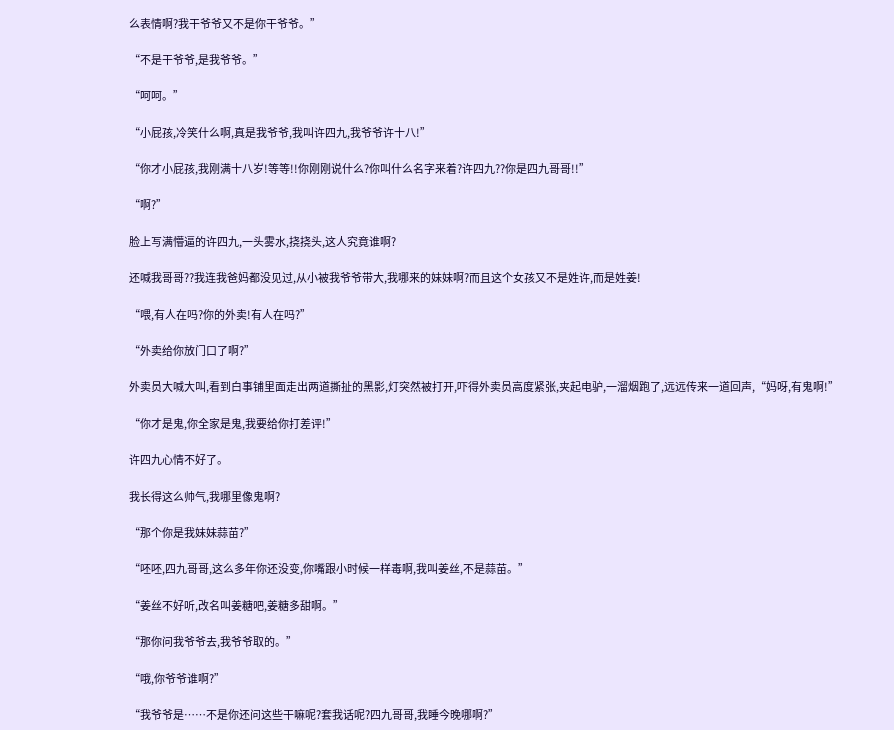么表情啊?我干爷爷又不是你干爷爷。”

“不是干爷爷,是我爷爷。”

“呵呵。”

“小屁孩,冷笑什么啊,真是我爷爷,我叫许四九,我爷爷许十八!”

“你才小屁孩,我刚满十八岁!等等!!你刚刚说什么?你叫什么名字来着?许四九??你是四九哥哥!!”

“啊?”

脸上写满懵逼的许四九,一头雾水,挠挠头,这人究竟谁啊?

还喊我哥哥??我连我爸妈都没见过,从小被我爷爷带大,我哪来的妹妹啊?而且这个女孩又不是姓许,而是姓姜!

“喂,有人在吗?你的外卖!有人在吗?”

“外卖给你放门口了啊?”

外卖员大喊大叫,看到白事铺里面走出两道撕扯的黑影,灯突然被打开,吓得外卖员高度紧张,夹起电驴,一溜烟跑了,远远传来一道回声,“妈呀,有鬼啊!”

“你才是鬼,你全家是鬼,我要给你打差评!”

许四九心情不好了。

我长得这么帅气,我哪里像鬼啊?

“那个你是我妹妹蒜苗?”

“呸呸,四九哥哥,这么多年你还没变,你嘴跟小时候一样毒啊,我叫姜丝,不是蒜苗。”

“姜丝不好听,改名叫姜糖吧,姜糖多甜啊。”

“那你问我爷爷去,我爷爷取的。”

“哦,你爷爷谁啊?”

“我爷爷是……不是你还问这些干嘛呢?套我话呢?四九哥哥,我睡今晚哪啊?”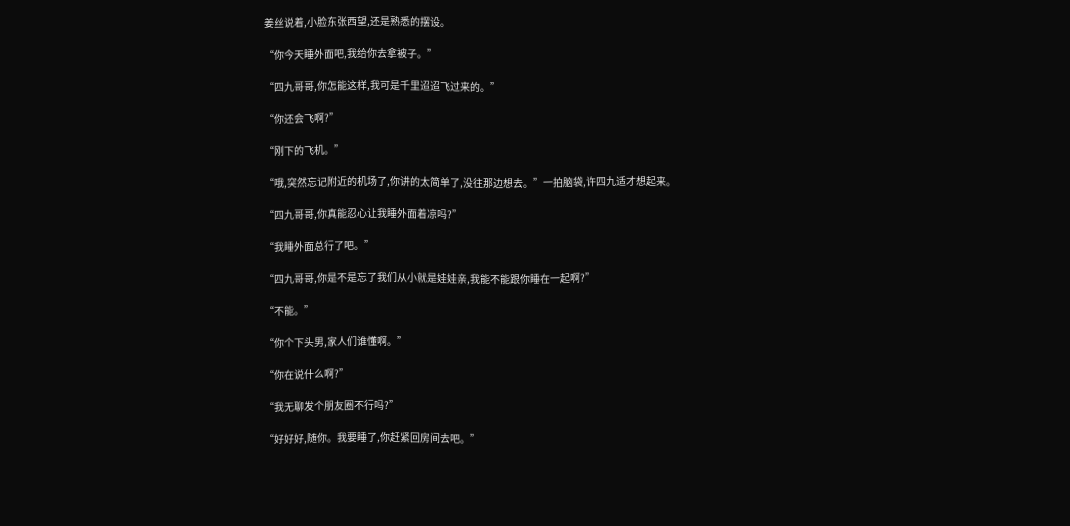姜丝说着,小脸东张西望,还是熟悉的摆设。

“你今天睡外面吧,我给你去拿被子。”

“四九哥哥,你怎能这样,我可是千里迢迢飞过来的。”

“你还会飞啊?”

“刚下的飞机。”

“哦,突然忘记附近的机场了,你讲的太简单了,没往那边想去。”一拍脑袋,许四九适才想起来。

“四九哥哥,你真能忍心让我睡外面着凉吗?”

“我睡外面总行了吧。”

“四九哥哥,你是不是忘了我们从小就是娃娃亲,我能不能跟你睡在一起啊?”

“不能。”

“你个下头男,家人们谁懂啊。”

“你在说什么啊?”

“我无聊发个朋友圈不行吗?”

“好好好,随你。我要睡了,你赶紧回房间去吧。”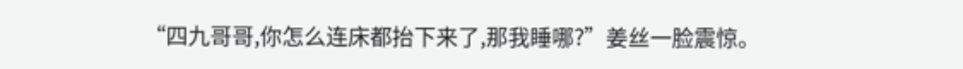“四九哥哥,你怎么连床都抬下来了,那我睡哪?”姜丝一脸震惊。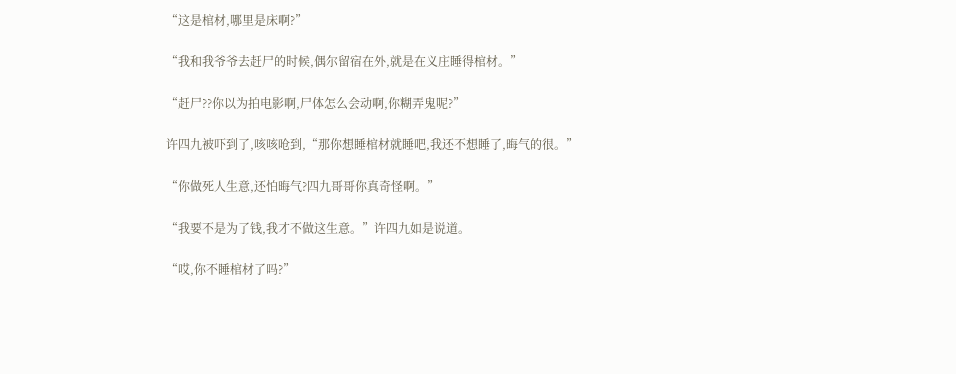“这是棺材,哪里是床啊?”

“我和我爷爷去赶尸的时候,偶尔留宿在外,就是在义庄睡得棺材。”

“赶尸??你以为拍电影啊,尸体怎么会动啊,你糊弄鬼呢?”

许四九被吓到了,咳咳呛到,“那你想睡棺材就睡吧,我还不想睡了,晦气的很。”

“你做死人生意,还怕晦气?四九哥哥你真奇怪啊。”

“我要不是为了钱,我才不做这生意。”许四九如是说道。

“哎,你不睡棺材了吗?”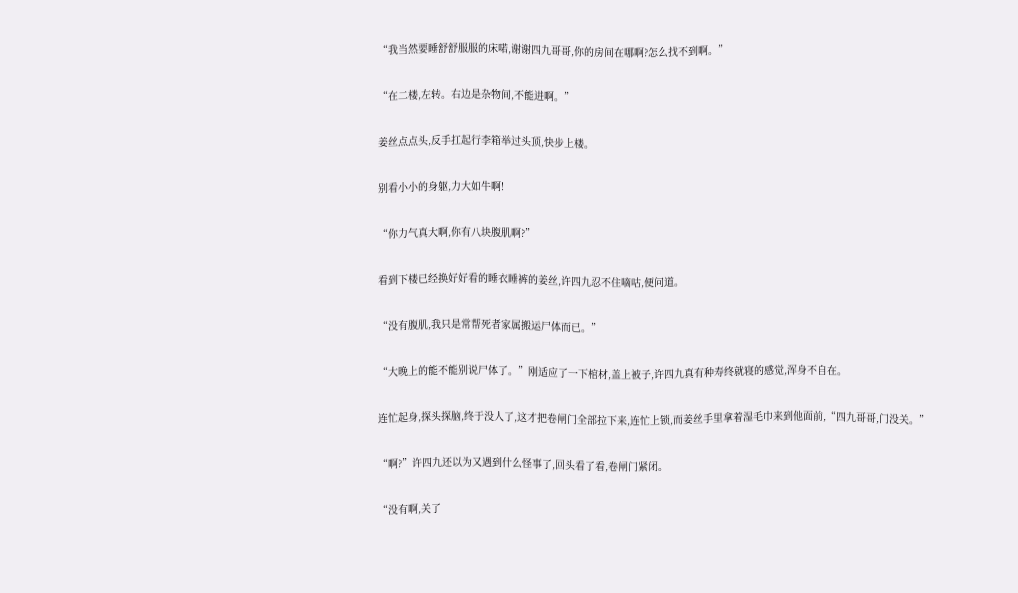“我当然要睡舒舒服服的床喏,谢谢四九哥哥,你的房间在哪啊?怎么找不到啊。”

“在二楼,左转。右边是杂物间,不能进啊。”

姜丝点点头,反手扛起行李箱举过头顶,快步上楼。

别看小小的身躯,力大如牛啊!

“你力气真大啊,你有八块腹肌啊?”

看到下楼已经换好好看的睡衣睡裤的姜丝,许四九忍不住嘀咕,便问道。

“没有腹肌,我只是常帮死者家属搬运尸体而已。”

“大晚上的能不能别说尸体了。”刚适应了一下棺材,盖上被子,许四九真有种寿终就寝的感觉,浑身不自在。

连忙起身,探头探脑,终于没人了,这才把卷闸门全部拉下来,连忙上锁,而姜丝手里拿着湿毛巾来到他面前,“四九哥哥,门没关。”

“啊?”许四九还以为又遇到什么怪事了,回头看了看,卷闸门紧闭。

“没有啊,关了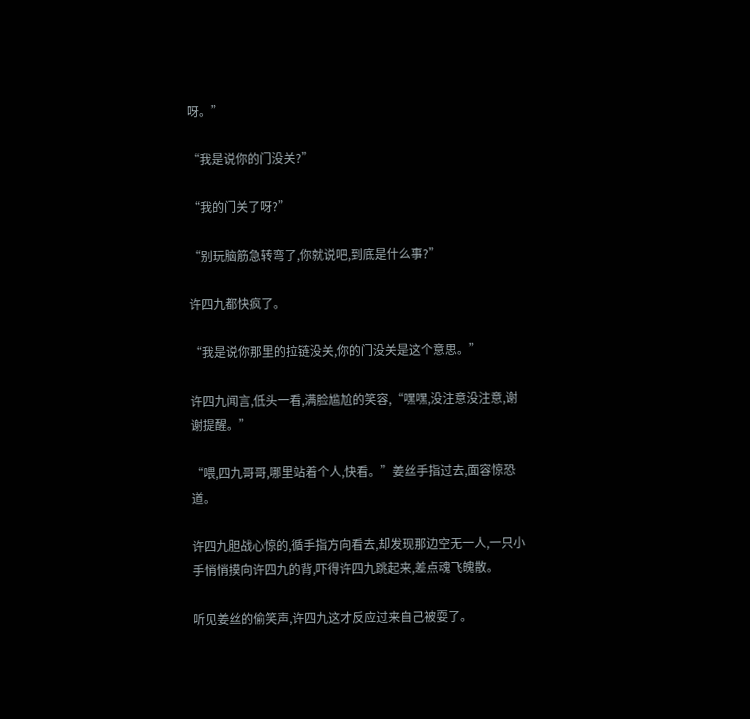呀。”

“我是说你的门没关?”

“我的门关了呀?”

“别玩脑筋急转弯了,你就说吧,到底是什么事?”

许四九都快疯了。

“我是说你那里的拉链没关,你的门没关是这个意思。”

许四九闻言,低头一看,满脸尴尬的笑容,“嘿嘿,没注意没注意,谢谢提醒。”

“喂,四九哥哥,哪里站着个人,快看。”姜丝手指过去,面容惊恐道。

许四九胆战心惊的,循手指方向看去,却发现那边空无一人,一只小手悄悄摸向许四九的背,吓得许四九跳起来,差点魂飞魄散。

听见姜丝的偷笑声,许四九这才反应过来自己被耍了。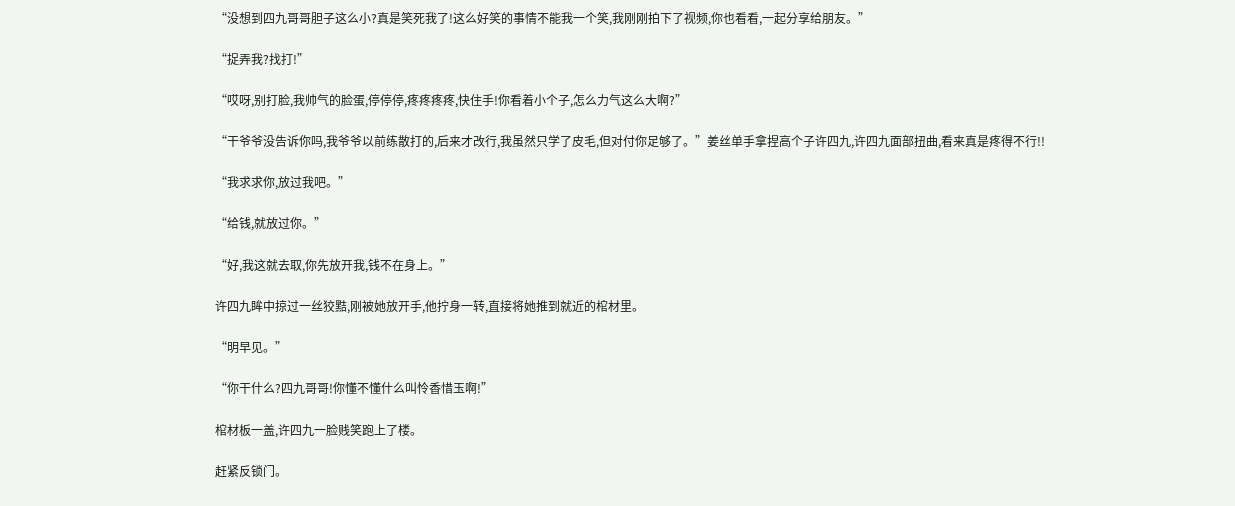“没想到四九哥哥胆子这么小?真是笑死我了!这么好笑的事情不能我一个笑,我刚刚拍下了视频,你也看看,一起分享给朋友。”

“捉弄我?找打!”

“哎呀,别打脸,我帅气的脸蛋,停停停,疼疼疼疼,快住手!你看着小个子,怎么力气这么大啊?”

“干爷爷没告诉你吗,我爷爷以前练散打的,后来才改行,我虽然只学了皮毛,但对付你足够了。”姜丝单手拿捏高个子许四九,许四九面部扭曲,看来真是疼得不行!!

“我求求你,放过我吧。”

“给钱,就放过你。”

“好,我这就去取,你先放开我,钱不在身上。”

许四九眸中掠过一丝狡黠,刚被她放开手,他拧身一转,直接将她推到就近的棺材里。

“明早见。”

“你干什么?四九哥哥!你懂不懂什么叫怜香惜玉啊!”

棺材板一盖,许四九一脸贱笑跑上了楼。

赶紧反锁门。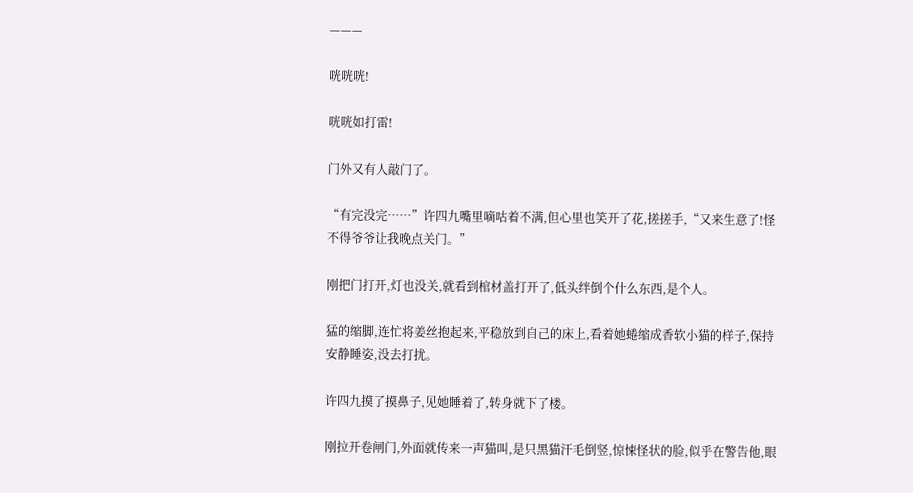———

咣咣咣!

咣咣如打雷!

门外又有人敲门了。

“有完没完……”许四九嘴里嘀咕着不满,但心里也笑开了花,搓搓手,“又来生意了!怪不得爷爷让我晚点关门。”

刚把门打开,灯也没关,就看到棺材盖打开了,低头绊倒个什么东西,是个人。

猛的缩脚,连忙将姜丝抱起来,平稳放到自己的床上,看着她蜷缩成香软小猫的样子,保持安静睡姿,没去打扰。

许四九摸了摸鼻子,见她睡着了,转身就下了楼。

刚拉开卷闸门,外面就传来一声猫叫,是只黑猫汗毛倒竖,惊悚怪状的脸,似乎在警告他,眼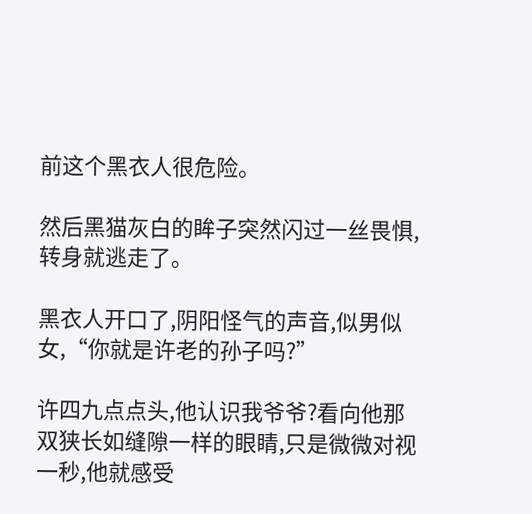前这个黑衣人很危险。

然后黑猫灰白的眸子突然闪过一丝畏惧,转身就逃走了。

黑衣人开口了,阴阳怪气的声音,似男似女,“你就是许老的孙子吗?”

许四九点点头,他认识我爷爷?看向他那双狭长如缝隙一样的眼睛,只是微微对视一秒,他就感受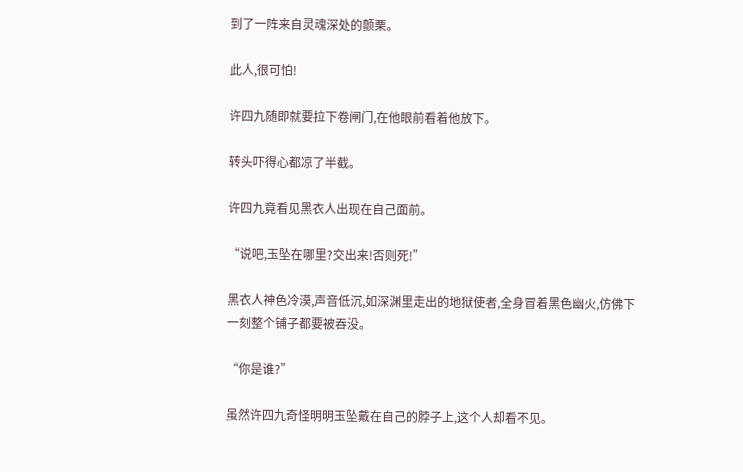到了一阵来自灵魂深处的颤栗。

此人,很可怕!

许四九随即就要拉下卷闸门,在他眼前看着他放下。

转头吓得心都凉了半截。

许四九竟看见黑衣人出现在自己面前。

“说吧,玉坠在哪里?交出来!否则死!”

黑衣人神色冷漠,声音低沉,如深渊里走出的地狱使者,全身冒着黑色幽火,仿佛下一刻整个铺子都要被吞没。

“你是谁?”

虽然许四九奇怪明明玉坠戴在自己的脖子上,这个人却看不见。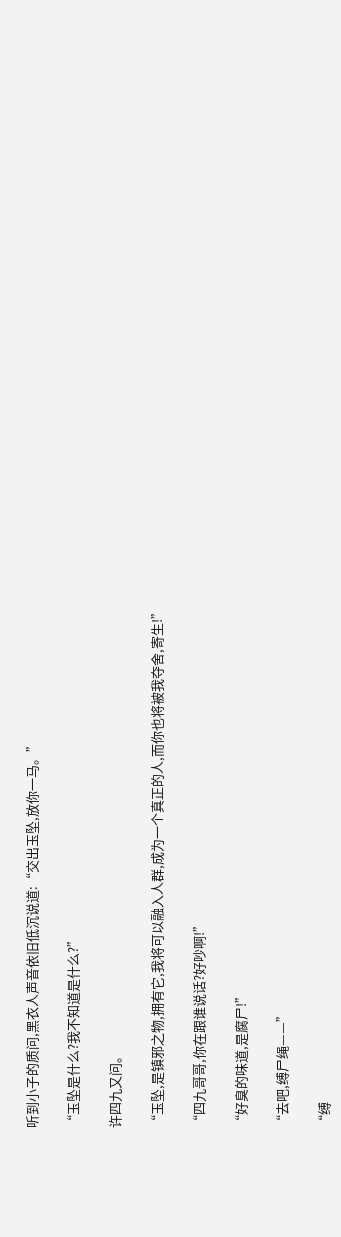听到小子的质问,黑衣人声音依旧低沉说道:“交出玉坠,放你一马。”

“玉坠是什么?我不知道是什么?”

许四九又问。

“玉坠,是镇邪之物,拥有它,我将可以融入人群,成为一个真正的人,而你也将被我夺舍,寄生!”

“四九哥哥,你在跟谁说话?好吵啊!”

“好臭的味道,是腐尸!”

“去吧,缚尸绳——”

“缚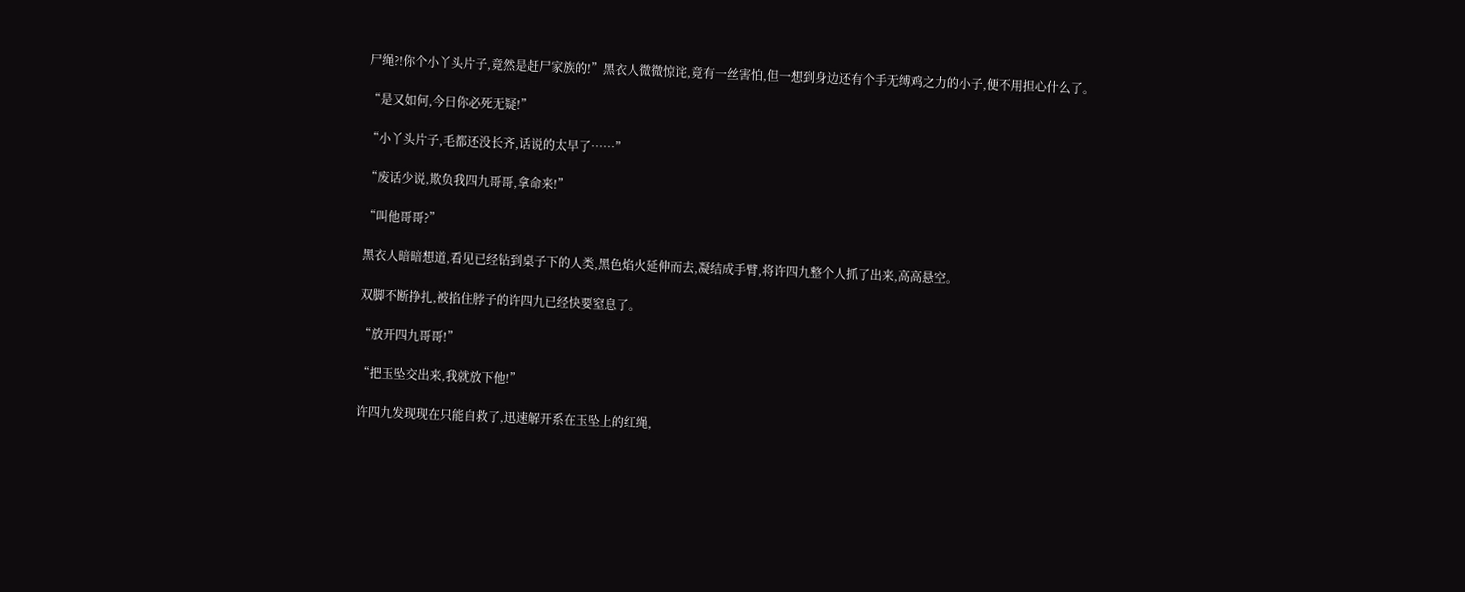尸绳?!你个小丫头片子,竟然是赶尸家族的!”黑衣人微微惊诧,竟有一丝害怕,但一想到身边还有个手无缚鸡之力的小子,便不用担心什么了。

“是又如何,今日你必死无疑!”

“小丫头片子,毛都还没长齐,话说的太早了……”

“废话少说,欺负我四九哥哥,拿命来!”

“叫他哥哥?”

黑衣人暗暗想道,看见已经钻到桌子下的人类,黑色焰火延伸而去,凝结成手臂,将许四九整个人抓了出来,高高悬空。

双脚不断挣扎,被掐住脖子的许四九已经快要窒息了。

“放开四九哥哥!”

“把玉坠交出来,我就放下他!”

许四九发现现在只能自救了,迅速解开系在玉坠上的红绳,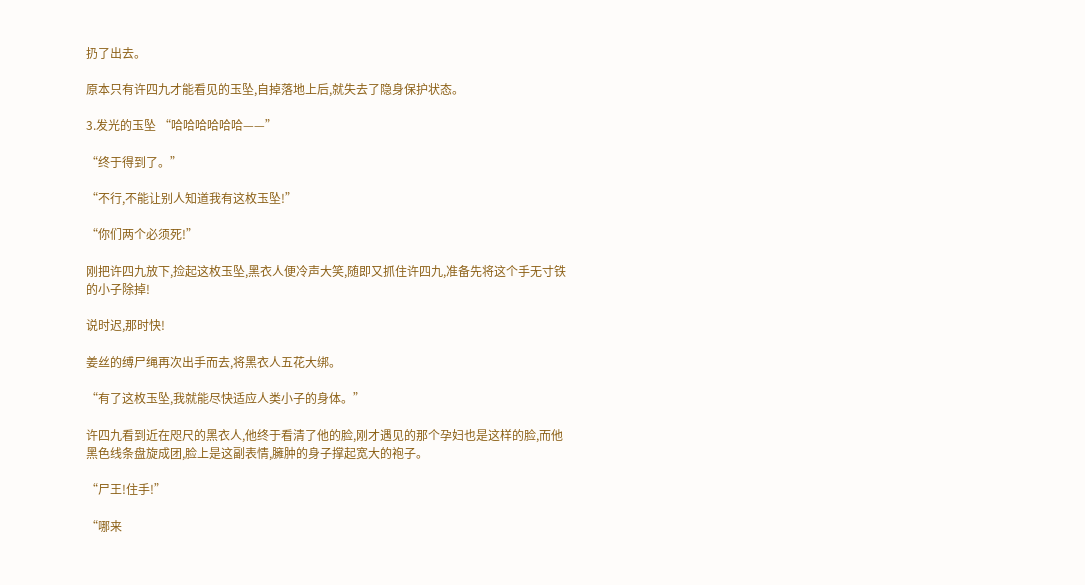扔了出去。

原本只有许四九才能看见的玉坠,自掉落地上后,就失去了隐身保护状态。

3.发光的玉坠 “哈哈哈哈哈哈——”

“终于得到了。”

“不行,不能让别人知道我有这枚玉坠!”

“你们两个必须死!”

刚把许四九放下,捡起这枚玉坠,黑衣人便冷声大笑,随即又抓住许四九,准备先将这个手无寸铁的小子除掉!

说时迟,那时快!

姜丝的缚尸绳再次出手而去,将黑衣人五花大绑。

“有了这枚玉坠,我就能尽快适应人类小子的身体。”

许四九看到近在咫尺的黑衣人,他终于看清了他的脸,刚才遇见的那个孕妇也是这样的脸,而他黑色线条盘旋成团,脸上是这副表情,臃肿的身子撑起宽大的袍子。

“尸王!住手!”

“哪来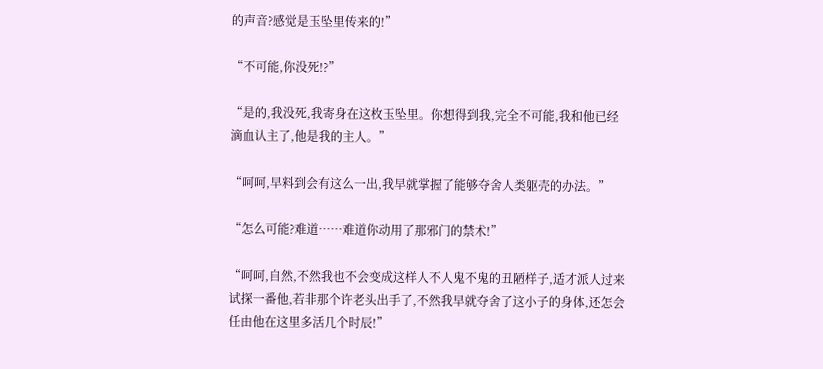的声音?感觉是玉坠里传来的!”

“不可能,你没死!?”

“是的,我没死,我寄身在这枚玉坠里。你想得到我,完全不可能,我和他已经滴血认主了,他是我的主人。”

“呵呵,早料到会有这么一出,我早就掌握了能够夺舍人类躯壳的办法。”

“怎么可能?难道……难道你动用了那邪门的禁术!”

“呵呵,自然,不然我也不会变成这样人不人鬼不鬼的丑陋样子,适才派人过来试探一番他,若非那个许老头出手了,不然我早就夺舍了这小子的身体,还怎会任由他在这里多活几个时辰!”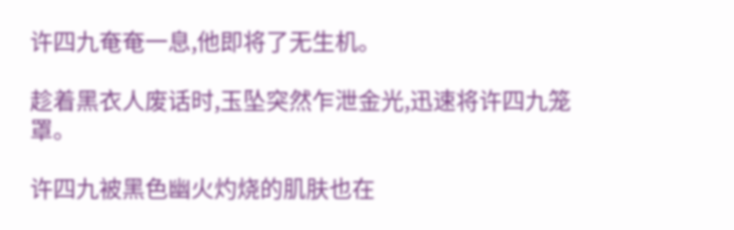许四九奄奄一息,他即将了无生机。

趁着黑衣人废话时,玉坠突然乍泄金光,迅速将许四九笼罩。

许四九被黑色幽火灼烧的肌肤也在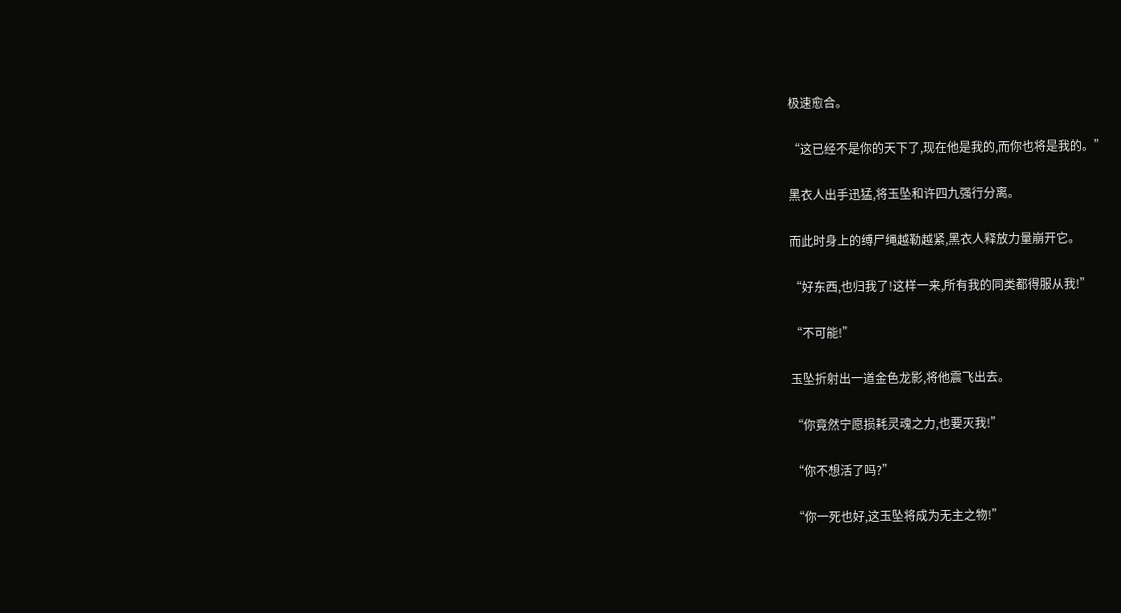极速愈合。

“这已经不是你的天下了,现在他是我的,而你也将是我的。”

黑衣人出手迅猛,将玉坠和许四九强行分离。

而此时身上的缚尸绳越勒越紧,黑衣人释放力量崩开它。

“好东西,也归我了!这样一来,所有我的同类都得服从我!”

“不可能!”

玉坠折射出一道金色龙影,将他震飞出去。

“你竟然宁愿损耗灵魂之力,也要灭我!”

“你不想活了吗?”

“你一死也好,这玉坠将成为无主之物!”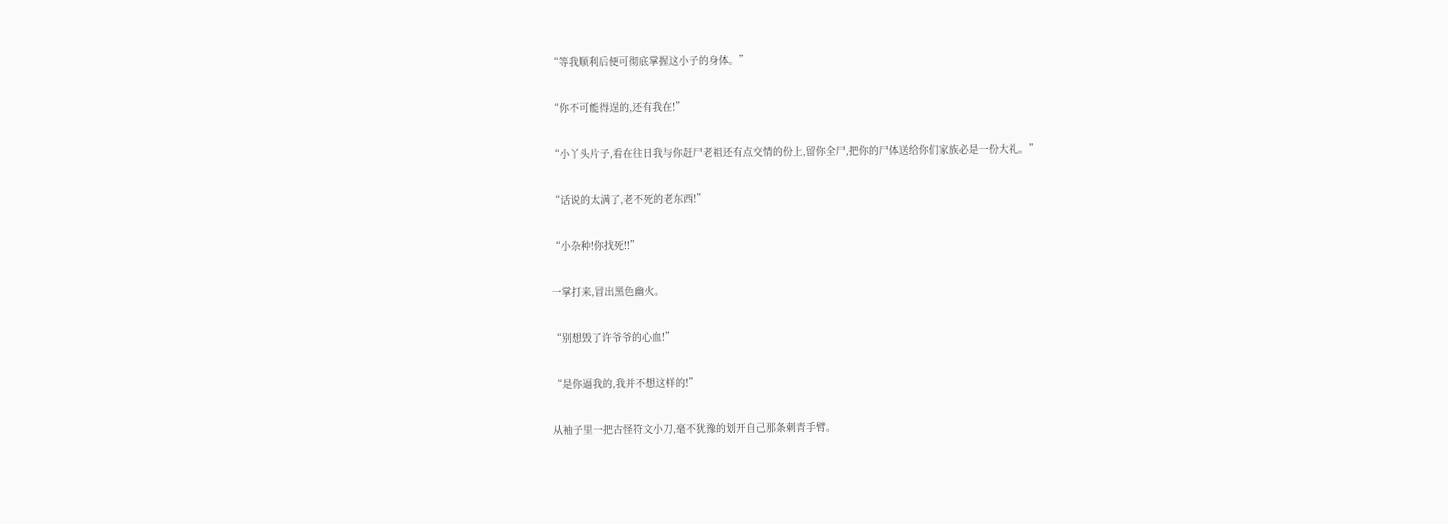“等我顺利后便可彻底掌握这小子的身体。”

“你不可能得逞的,还有我在!”

“小丫头片子,看在往日我与你赶尸老祖还有点交情的份上,留你全尸,把你的尸体送给你们家族必是一份大礼。”

“话说的太满了,老不死的老东西!”

“小杂种!你找死!!”

一掌打来,冒出黑色幽火。

“别想毁了许爷爷的心血!”

“是你逼我的,我并不想这样的!”

从袖子里一把古怪符文小刀,毫不犹豫的划开自己那条刺青手臂。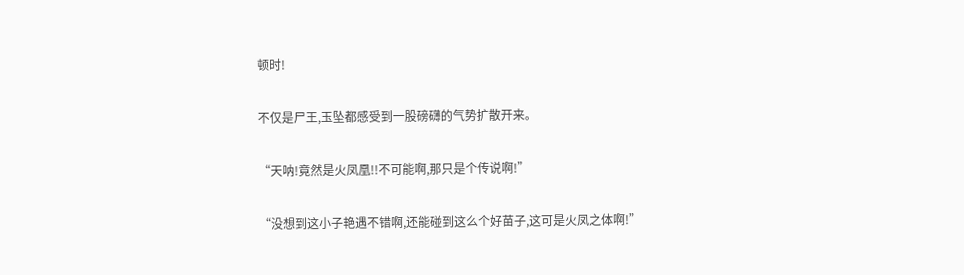顿时!

不仅是尸王,玉坠都感受到一股磅礴的气势扩散开来。

“天呐!竟然是火凤凰!!不可能啊,那只是个传说啊!”

“没想到这小子艳遇不错啊,还能碰到这么个好苗子,这可是火凤之体啊!”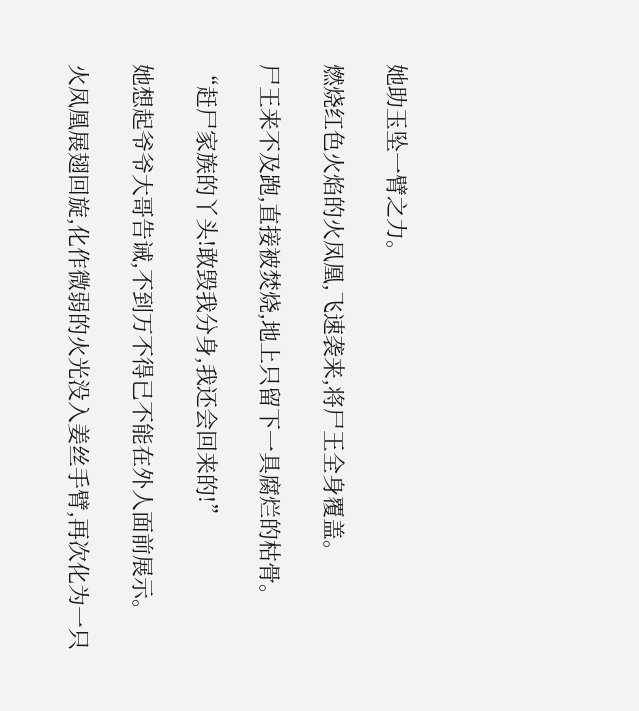她助玉坠一臂之力。

燃烧红色火焰的火凤凰,飞速袭来,将尸王全身覆盖。

尸王来不及跑,直接被焚烧,地上只留下一具腐烂的枯骨。

“赶尸家族的丫头!敢毁我分身,我还会回来的!”

她想起爷爷大哥告诫,不到万不得已不能在外人面前展示。

火凤凰展翅回旋,化作微弱的火光没入姜丝手臂,再次化为一只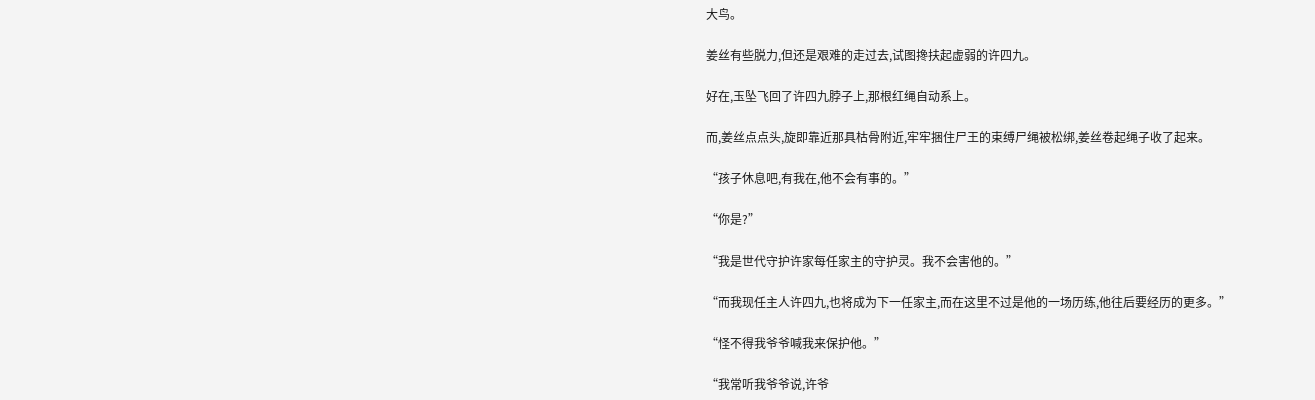大鸟。

姜丝有些脱力,但还是艰难的走过去,试图搀扶起虚弱的许四九。

好在,玉坠飞回了许四九脖子上,那根红绳自动系上。

而,姜丝点点头,旋即靠近那具枯骨附近,牢牢捆住尸王的束缚尸绳被松绑,姜丝卷起绳子收了起来。

“孩子休息吧,有我在,他不会有事的。”

“你是?”

“我是世代守护许家每任家主的守护灵。我不会害他的。”

“而我现任主人许四九,也将成为下一任家主,而在这里不过是他的一场历练,他往后要经历的更多。”

“怪不得我爷爷喊我来保护他。”

“我常听我爷爷说,许爷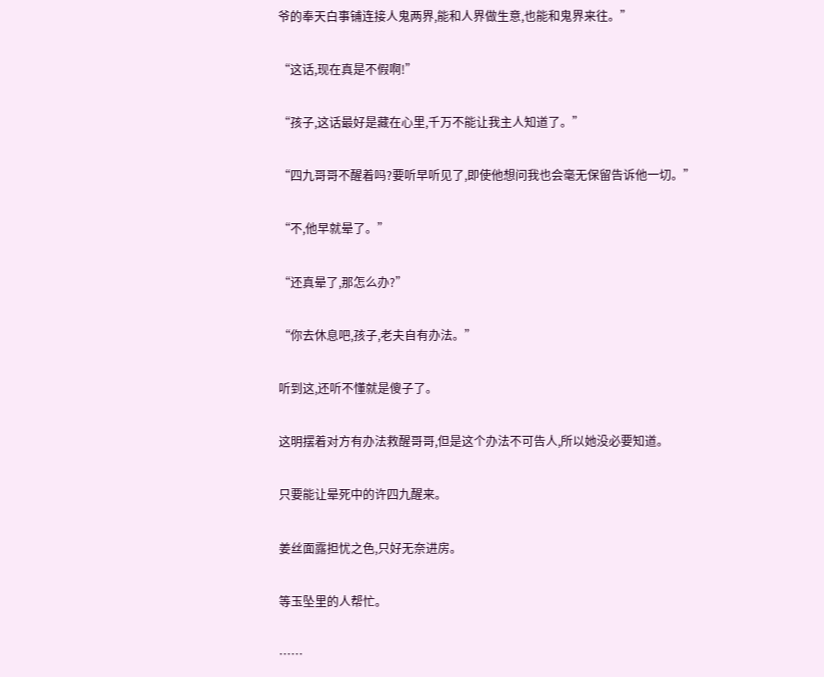爷的奉天白事铺连接人鬼两界,能和人界做生意,也能和鬼界来往。”

“这话,现在真是不假啊!”

“孩子,这话最好是藏在心里,千万不能让我主人知道了。”

“四九哥哥不醒着吗?要听早听见了,即使他想问我也会毫无保留告诉他一切。”

“不,他早就晕了。”

“还真晕了,那怎么办?”

“你去休息吧,孩子,老夫自有办法。”

听到这,还听不懂就是傻子了。

这明摆着对方有办法救醒哥哥,但是这个办法不可告人,所以她没必要知道。

只要能让晕死中的许四九醒来。

姜丝面露担忧之色,只好无奈进房。

等玉坠里的人帮忙。

……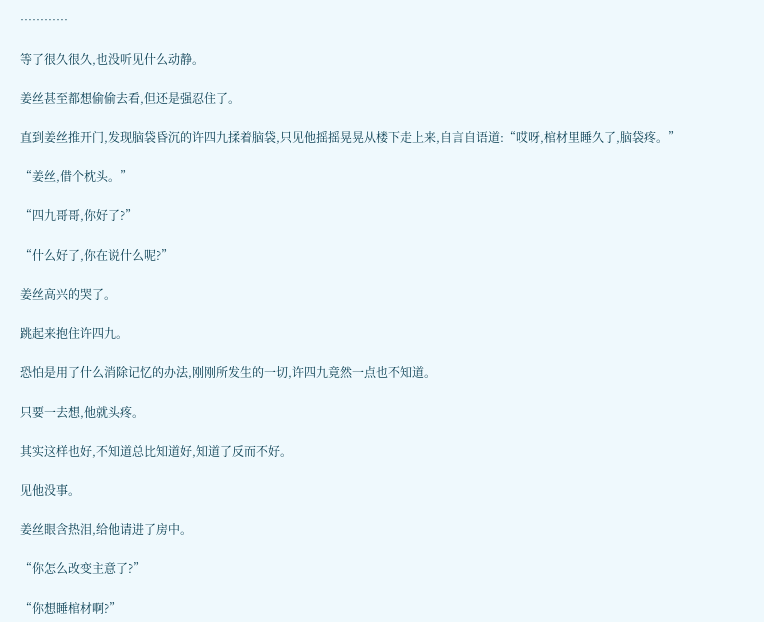…………

等了很久很久,也没听见什么动静。

姜丝甚至都想偷偷去看,但还是强忍住了。

直到姜丝推开门,发现脑袋昏沉的许四九揉着脑袋,只见他摇摇晃晃从楼下走上来,自言自语道:“哎呀,棺材里睡久了,脑袋疼。”

“姜丝,借个枕头。”

“四九哥哥,你好了?”

“什么好了,你在说什么呢?”

姜丝高兴的哭了。

跳起来抱住许四九。

恐怕是用了什么消除记忆的办法,刚刚所发生的一切,许四九竟然一点也不知道。

只要一去想,他就头疼。

其实这样也好,不知道总比知道好,知道了反而不好。

见他没事。

姜丝眼含热泪,给他请进了房中。

“你怎么改变主意了?”

“你想睡棺材啊?”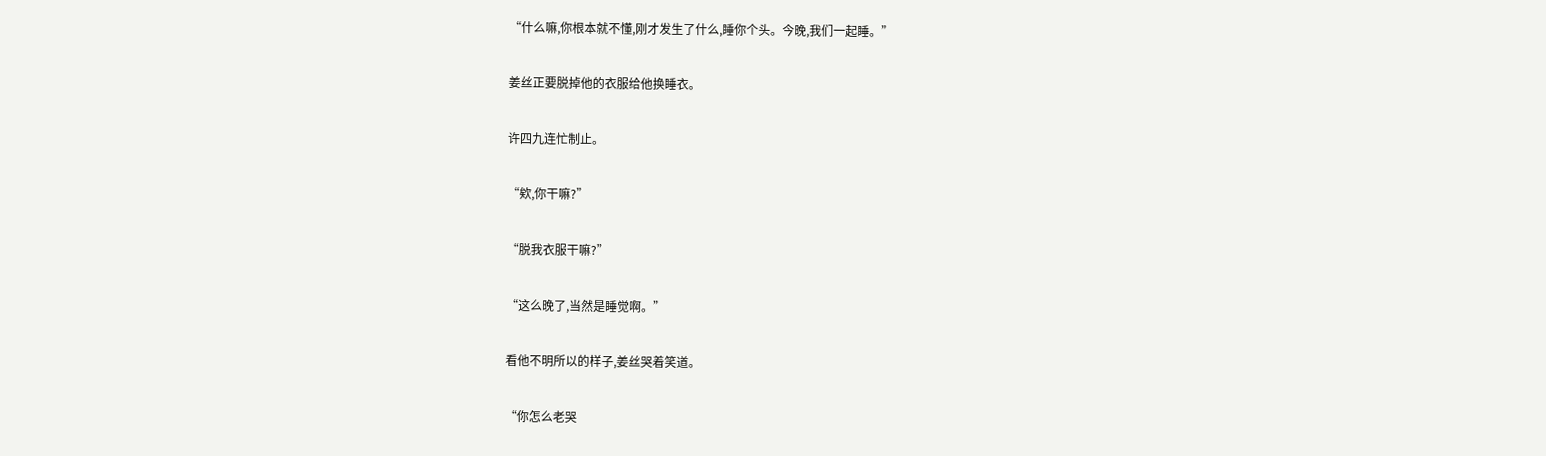“什么嘛,你根本就不懂,刚才发生了什么,睡你个头。今晚,我们一起睡。”

姜丝正要脱掉他的衣服给他换睡衣。

许四九连忙制止。

“欸,你干嘛?”

“脱我衣服干嘛?”

“这么晚了,当然是睡觉啊。”

看他不明所以的样子,姜丝哭着笑道。

“你怎么老哭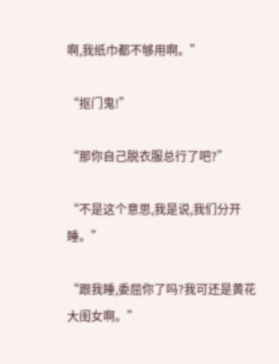啊,我纸巾都不够用啊。”

“抠门鬼!”

“那你自己脱衣服总行了吧?”

“不是这个意思,我是说,我们分开睡。”

“跟我睡,委屈你了吗?我可还是黄花大闺女啊。”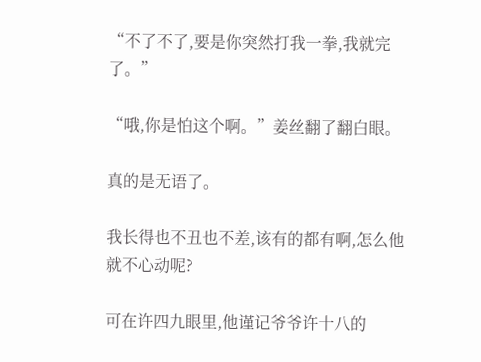“不了不了,要是你突然打我一拳,我就完了。”

“哦,你是怕这个啊。”姜丝翻了翻白眼。

真的是无语了。

我长得也不丑也不差,该有的都有啊,怎么他就不心动呢?

可在许四九眼里,他谨记爷爷许十八的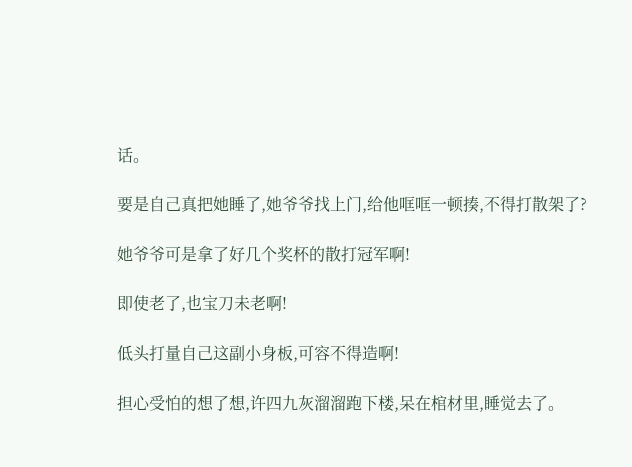话。

要是自己真把她睡了,她爷爷找上门,给他哐哐一顿揍,不得打散架了?

她爷爷可是拿了好几个奖杯的散打冠军啊!

即使老了,也宝刀未老啊!

低头打量自己这副小身板,可容不得造啊!

担心受怕的想了想,许四九灰溜溜跑下楼,呆在棺材里,睡觉去了。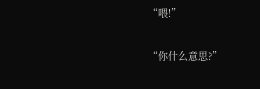“喂!”

“你什么意思?”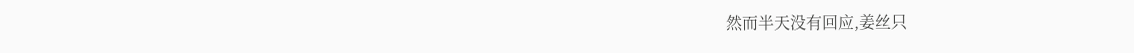然而半天没有回应,姜丝只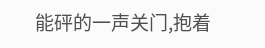能砰的一声关门,抱着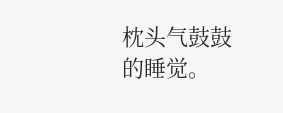枕头气鼓鼓的睡觉。